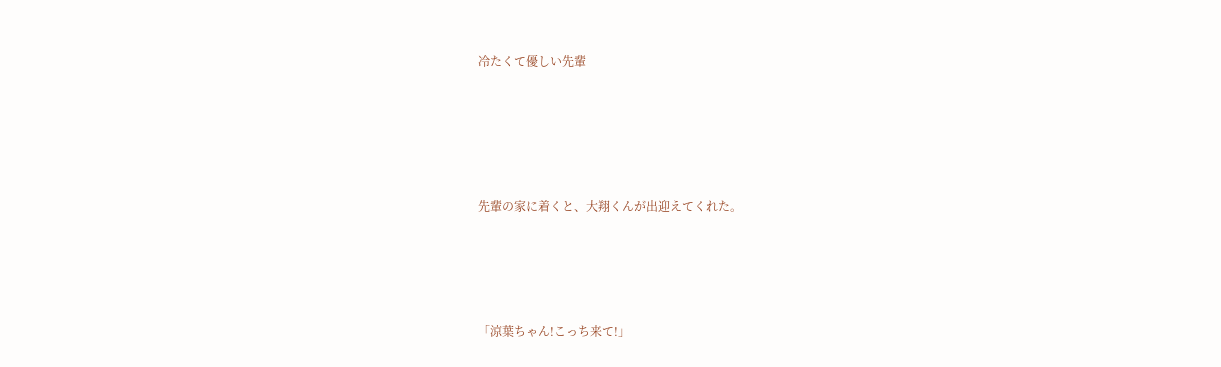冷たくて優しい先輩






先輩の家に着くと、大翔くんが出迎えてくれた。





「涼葉ちゃん!こっち来て!」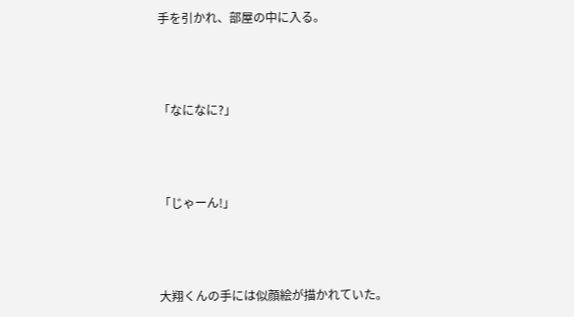手を引かれ、部屋の中に入る。



「なになに?」



「じゃーん!」



大翔くんの手には似顔絵が描かれていた。